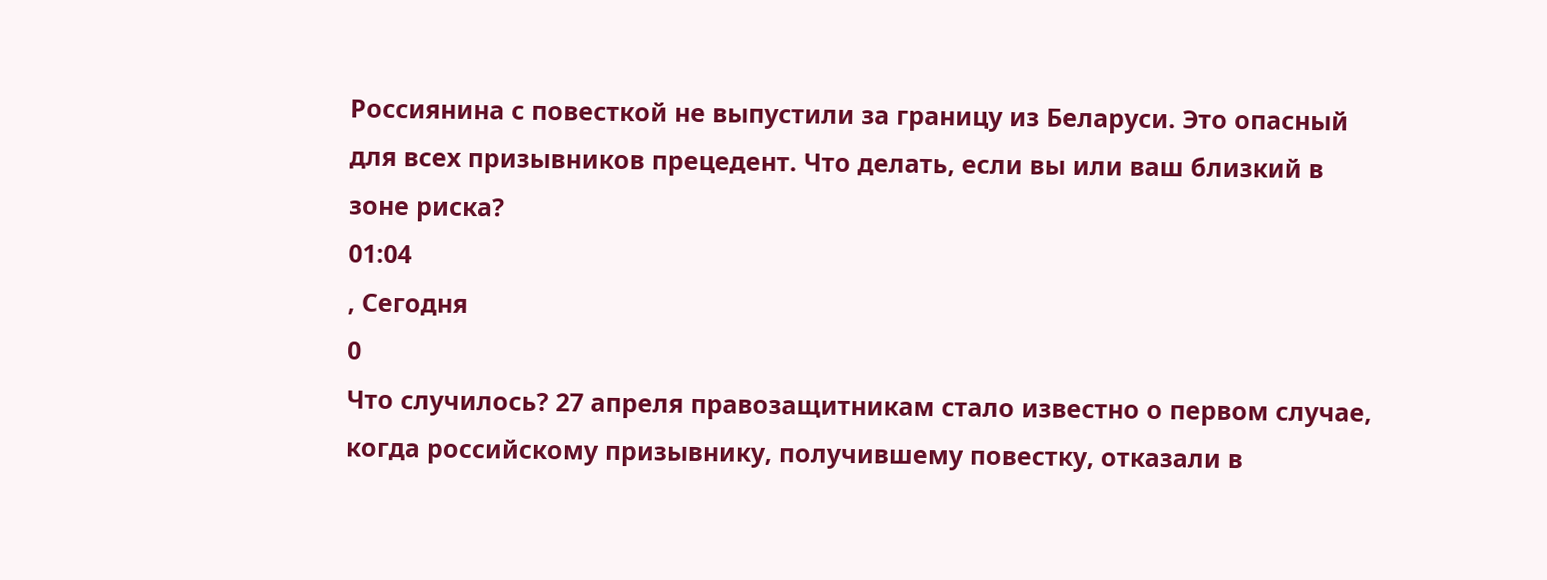Россиянина с повесткой не выпустили за границу из Беларуси. Это опасный для всех призывников прецедент. Что делать, если вы или ваш близкий в зоне риска?
01:04
, Сегодня
0
Что случилось? 27 апреля правозащитникам стало известно о первом случае, когда российскому призывнику, получившему повестку, отказали в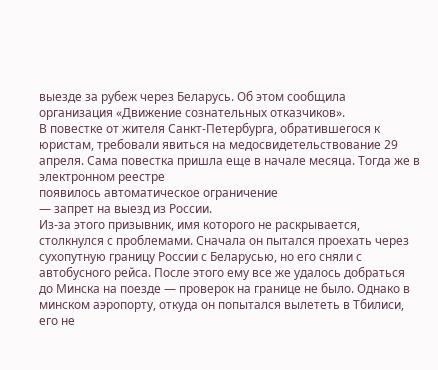выезде за рубеж через Беларусь. Об этом сообщила организация «Движение сознательных отказчиков».
В повестке от жителя Санкт-Петербурга, обратившегося к юристам, требовали явиться на медосвидетельствование 29 апреля. Сама повестка пришла еще в начале месяца. Тогда же в электронном реестре
появилось автоматическое ограничение
— запрет на выезд из России.
Из-за этого призывник, имя которого не раскрывается, столкнулся с проблемами. Сначала он пытался проехать через сухопутную границу России с Беларусью, но его сняли с автобусного рейса. После этого ему все же удалось добраться до Минска на поезде — проверок на границе не было. Однако в минском аэропорту, откуда он попытался вылететь в Тбилиси, его не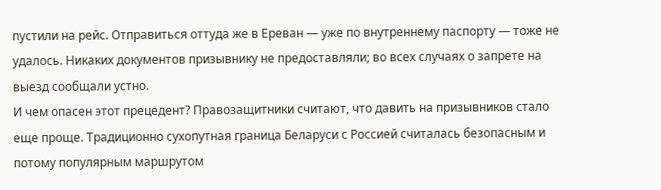пустили на рейс. Отправиться оттуда же в Ереван — уже по внутреннему паспорту — тоже не удалось. Никаких документов призывнику не предоставляли; во всех случаях о запрете на выезд сообщали устно.
И чем опасен этот прецедент? Правозащитники считают, что давить на призывников стало еще проще. Традиционно сухопутная граница Беларуси с Россией считалась безопасным и потому популярным маршрутом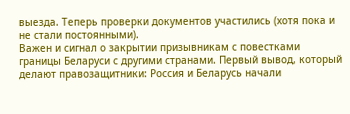выезда. Теперь проверки документов участились (хотя пока и не стали постоянными).
Важен и сигнал о закрытии призывникам с повестками границы Беларуси с другими странами. Первый вывод, который делают правозащитники: Россия и Беларусь начали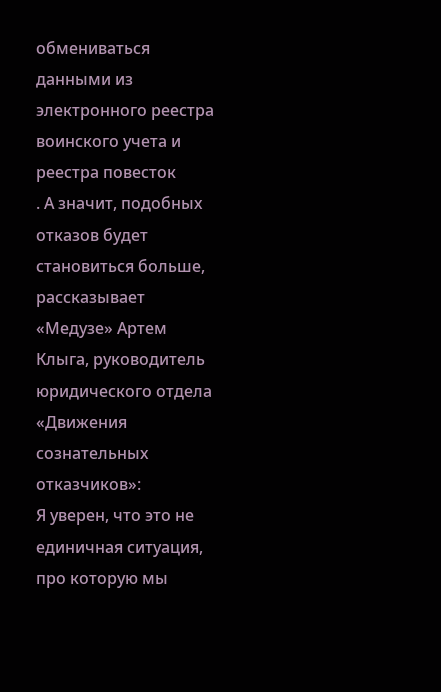обмениваться данными из электронного реестра воинского учета и реестра повесток
. А значит, подобных отказов будет становиться больше, рассказывает «Медузе» Артем Клыга, руководитель юридического отдела «Движения сознательных отказчиков»:
Я уверен, что это не единичная ситуация, про которую мы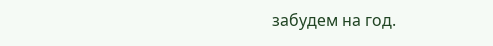забудем на год.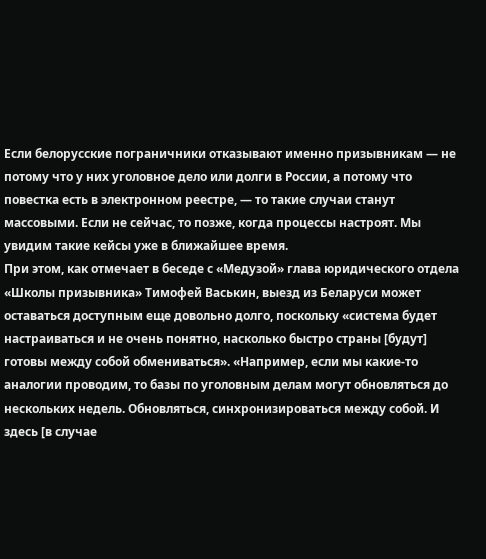Если белорусские пограничники отказывают именно призывникам — не потому что у них уголовное дело или долги в России, а потому что повестка есть в электронном реестре, — то такие случаи станут массовыми. Если не сейчас, то позже, когда процессы настроят. Мы увидим такие кейсы уже в ближайшее время.
При этом, как отмечает в беседе с «Медузой» глава юридического отдела «Школы призывника» Тимофей Васькин, выезд из Беларуси может оставаться доступным еще довольно долго, поскольку «система будет настраиваться и не очень понятно, насколько быстро страны [будут] готовы между собой обмениваться». «Например, если мы какие-то аналогии проводим, то базы по уголовным делам могут обновляться до нескольких недель. Обновляться, синхронизироваться между собой. И здесь [в случае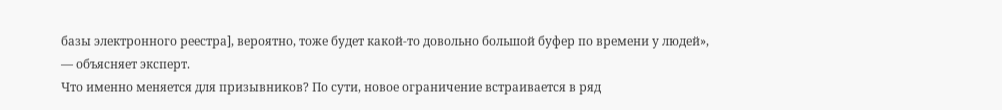базы электронного реестра], вероятно, тоже будет какой-то довольно большой буфер по времени у людей», — объясняет эксперт.
Что именно меняется для призывников? По сути, новое ограничение встраивается в ряд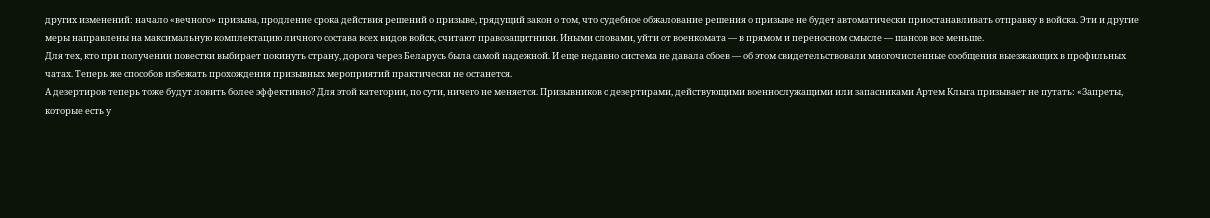других изменений: начало «вечного» призыва, продление срока действия решений о призыве, грядущий закон о том, что судебное обжалование решения о призыве не будет автоматически приостанавливать отправку в войска. Эти и другие меры направлены на максимальную комплектацию личного состава всех видов войск, считают правозащитники. Иными словами, уйти от военкомата — в прямом и переносном смысле — шансов все меньше.
Для тех, кто при получении повестки выбирает покинуть страну, дорога через Беларусь была самой надежной. И еще недавно система не давала сбоев — об этом свидетельствовали многочисленные сообщения выезжающих в профильных чатах. Теперь же способов избежать прохождения призывных мероприятий практически не останется.
А дезертиров теперь тоже будут ловить более эффективно? Для этой категории, по сути, ничего не меняется. Призывников с дезертирами, действующими военнослужащими или запасниками Артем Клыга призывает не путать: «Запреты, которые есть у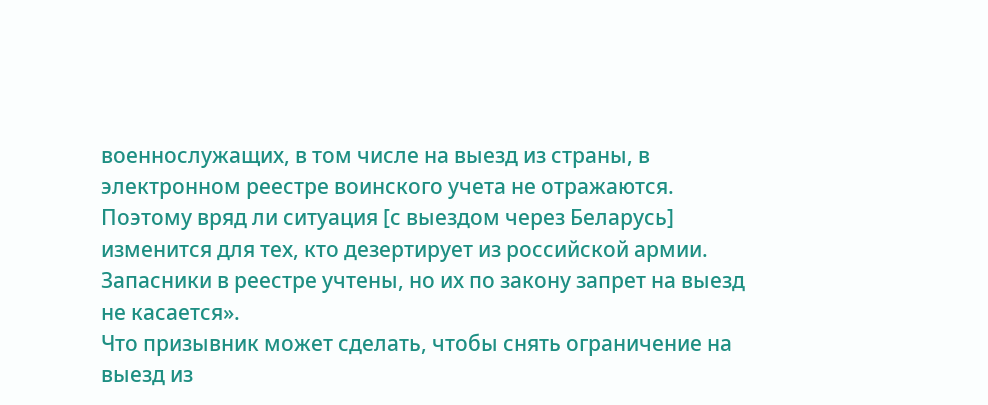военнослужащих, в том числе на выезд из страны, в электронном реестре воинского учета не отражаются. Поэтому вряд ли ситуация [с выездом через Беларусь] изменится для тех, кто дезертирует из российской армии. Запасники в реестре учтены, но их по закону запрет на выезд не касается».
Что призывник может сделать, чтобы снять ограничение на выезд из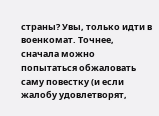страны? Увы, только идти в военкомат. Точнее, сначала можно попытаться обжаловать саму повестку (и если жалобу удовлетворят,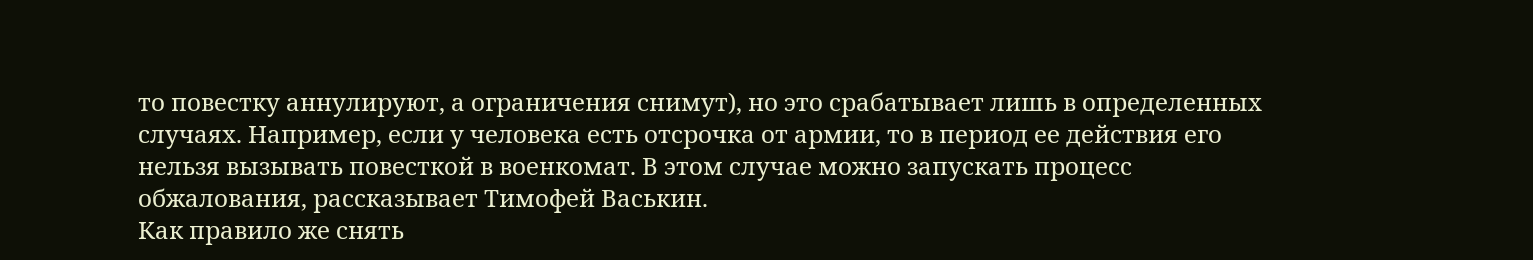то повестку аннулируют, а ограничения снимут), но это срабатывает лишь в определенных случаях. Например, если у человека есть отсрочка от армии, то в период ее действия его нельзя вызывать повесткой в военкомат. В этом случае можно запускать процесс обжалования, рассказывает Тимофей Васькин.
Как правило же снять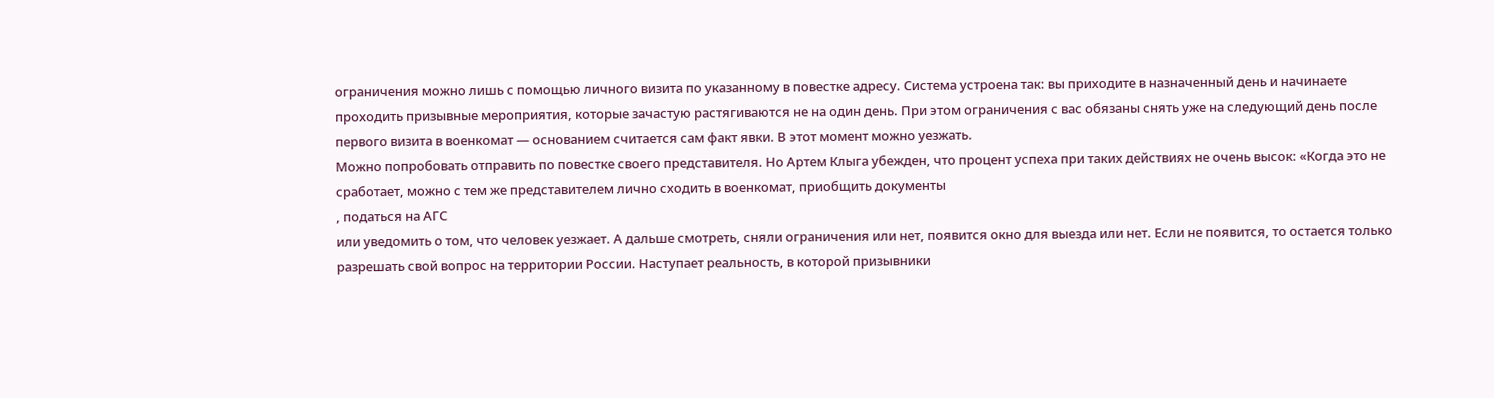ограничения можно лишь с помощью личного визита по указанному в повестке адресу. Система устроена так: вы приходите в назначенный день и начинаете проходить призывные мероприятия, которые зачастую растягиваются не на один день. При этом ограничения с вас обязаны снять уже на следующий день после первого визита в военкомат — основанием считается сам факт явки. В этот момент можно уезжать.
Можно попробовать отправить по повестке своего представителя. Но Артем Клыга убежден, что процент успеха при таких действиях не очень высок: «Когда это не сработает, можно с тем же представителем лично сходить в военкомат, приобщить документы
, податься на АГС
или уведомить о том, что человек уезжает. А дальше смотреть, сняли ограничения или нет, появится окно для выезда или нет. Если не появится, то остается только разрешать свой вопрос на территории России. Наступает реальность, в которой призывники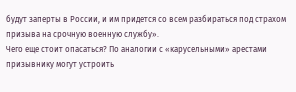будут заперты в России, и им придется со всем разбираться под страхом призыва на срочную военную службу».
Чего еще стоит опасаться? По аналогии с «карусельными» арестами
призывнику могут устроить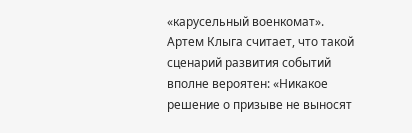«карусельный военкомат». Артем Клыга считает, что такой сценарий развития событий вполне вероятен: «Никакое решение о призыве не выносят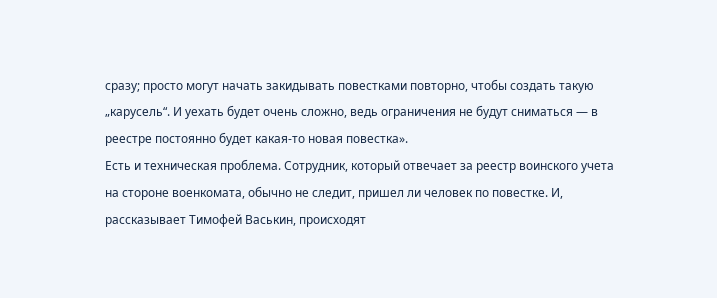сразу; просто могут начать закидывать повестками повторно, чтобы создать такую „карусель“. И уехать будет очень сложно, ведь ограничения не будут сниматься — в реестре постоянно будет какая-то новая повестка».
Есть и техническая проблема. Сотрудник, который отвечает за реестр воинского учета на стороне военкомата, обычно не следит, пришел ли человек по повестке. И, рассказывает Тимофей Васькин, происходят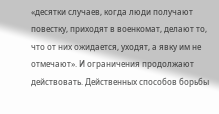«десятки случаев, когда люди получают повестку, приходят в военкомат, делают то, что от них ожидается, уходят, а явку им не отмечают». И ограничения продолжают действовать. Действенных способов борьбы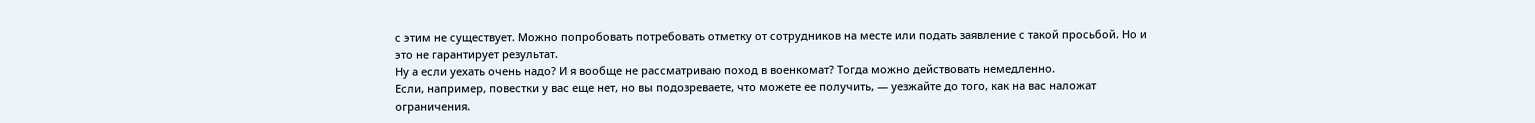с этим не существует. Можно попробовать потребовать отметку от сотрудников на месте или подать заявление с такой просьбой. Но и это не гарантирует результат.
Ну а если уехать очень надо? И я вообще не рассматриваю поход в военкомат? Тогда можно действовать немедленно.
Если, например, повестки у вас еще нет, но вы подозреваете, что можете ее получить, — уезжайте до того, как на вас наложат ограничения.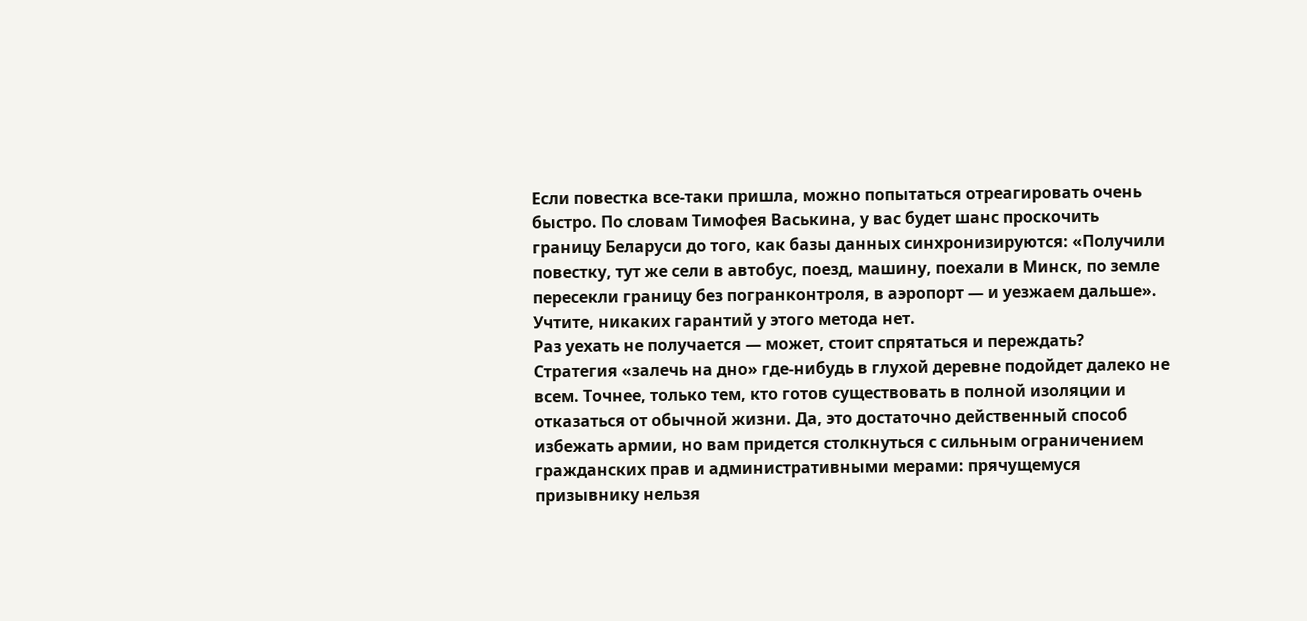Если повестка все-таки пришла, можно попытаться отреагировать очень быстро. По словам Тимофея Васькина, у вас будет шанс проскочить границу Беларуси до того, как базы данных синхронизируются: «Получили повестку, тут же сели в автобус, поезд, машину, поехали в Минск, по земле пересекли границу без погранконтроля, в аэропорт — и уезжаем дальше». Учтите, никаких гарантий у этого метода нет.
Раз уехать не получается — может, стоит спрятаться и переждать? Стратегия «залечь на дно» где-нибудь в глухой деревне подойдет далеко не всем. Точнее, только тем, кто готов существовать в полной изоляции и отказаться от обычной жизни. Да, это достаточно действенный способ избежать армии, но вам придется столкнуться с сильным ограничением гражданских прав и административными мерами: прячущемуся призывнику нельзя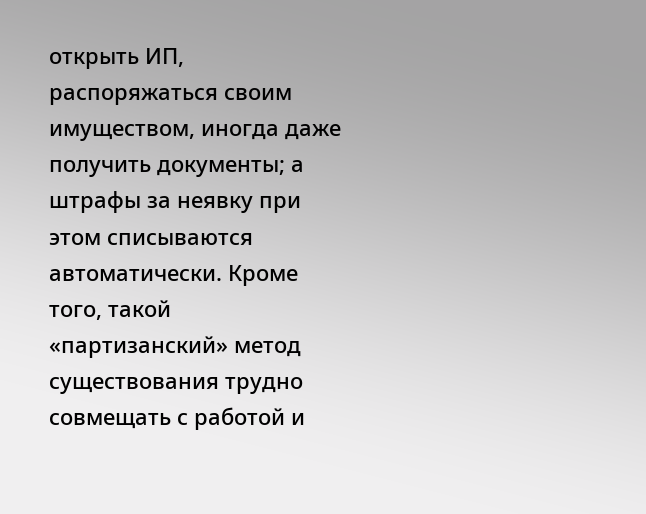открыть ИП, распоряжаться своим имуществом, иногда даже получить документы; а штрафы за неявку при этом списываются автоматически. Кроме того, такой «партизанский» метод существования трудно совмещать с работой и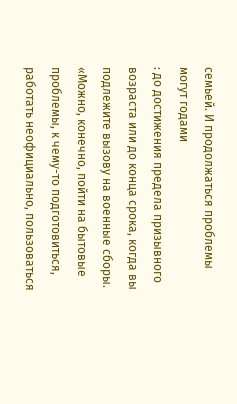семьей. И продолжаться проблемы могут годами
: до достижения предела призывного возраста или до конца срока, когда вы подлежите вызову на военные сборы.
«Можно, конечно, пойти на бытовые проблемы, к чему-то подготовиться, работать неофициально, пользоваться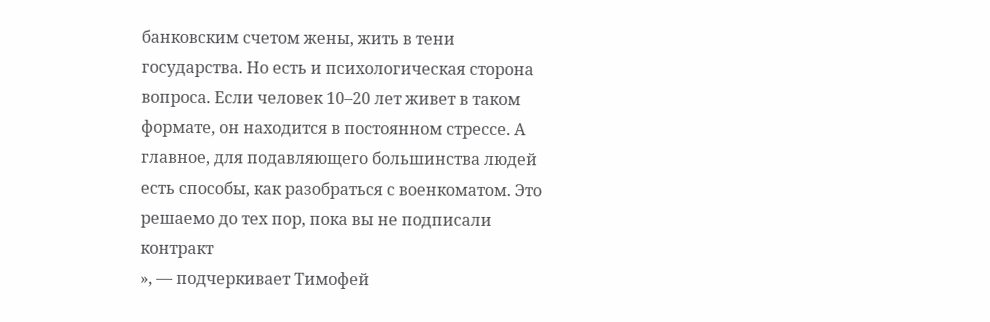банковским счетом жены, жить в тени государства. Но есть и психологическая сторона вопроса. Если человек 10–20 лет живет в таком формате, он находится в постоянном стрессе. А главное, для подавляющего большинства людей есть способы, как разобраться с военкоматом. Это решаемо до тех пор, пока вы не подписали контракт
», — подчеркивает Тимофей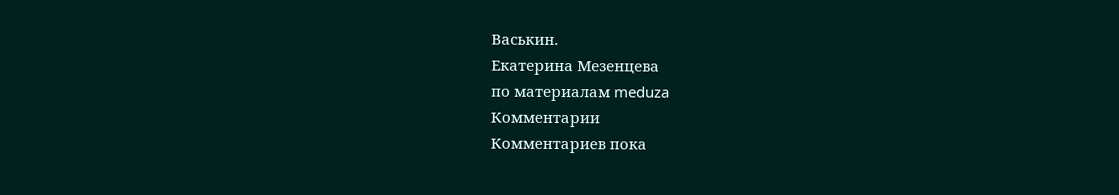Васькин.
Екатерина Мезенцева
по материалам meduza
Комментарии
Комментариев пока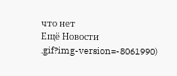что нет
Ещё Новости
.gif?img-version=-8061990)